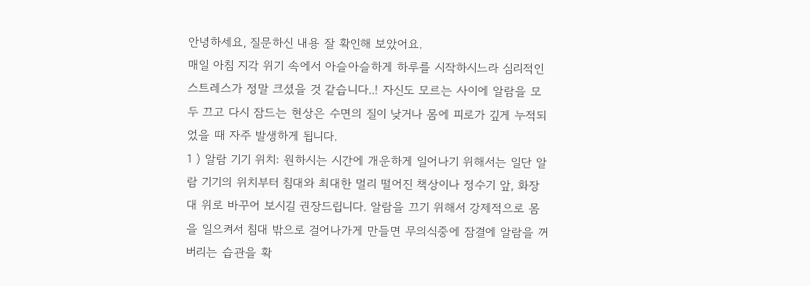안녕하세요, 질문하신 내용 잘 확인해 보았어요.
매일 아침 지각 위기 속에서 아슬아슬하게 하루를 시작하시느라 심리적인 스트레스가 정말 크셨을 것 같습니다..! 자신도 모르는 사이에 알람을 모두 끄고 다시 잠드는 현상은 수면의 질이 낮거나 몸에 피로가 깊게 누적되었을 때 자주 발생하게 됩니다.
1 ) 알람 기기 위치: 원하시는 시간에 개운하게 일어나기 위해서는 일단 알람 기기의 위치부터 침대와 최대한 멀리 떨어진 책상이나 정수기 앞, 화장대 위로 바꾸어 보시길 권장드립니다. 알람을 끄기 위해서 강제적으로 몸을 일으켜서 침대 밖으로 걸어나가게 만들면 무의식중에 잠결에 알람을 꺼버리는 습관을 확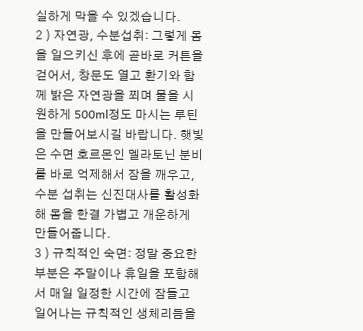실하게 막을 수 있겠습니다.
2 ) 자연광, 수분섭취: 그렇게 몸을 일으키신 후에 곧바로 커튼을 걷어서, 창문도 열고 환기와 함께 밝은 자연광을 쬐며 물을 시원하게 500ml정도 마시는 루틴을 만들어보시길 바랍니다. 햇빛은 수면 호르몬인 멜라토닌 분비를 바로 억제해서 잠을 깨우고, 수분 섭취는 신진대사를 활성화해 몸을 한결 가볍고 개운하게 만들어줍니다.
3 ) 규칙적인 숙면: 정말 중요한 부분은 주말이나 휴일을 포함해서 매일 일정한 시간에 잠들고 일어나는 규칙적인 생체리듬을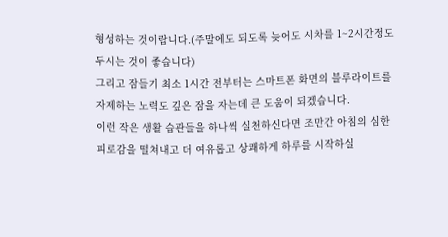형성하는 것이랍니다.(주말에도 되도록 늦어도 시차를 1~2시간정도 두시는 것이 좋습니다)
그리고 잠들기 최소 1시간 전부터는 스마트폰 화면의 블루라이트를 자제하는 노력도 깊은 잠을 자는데 큰 도움이 되겠습니다.
이런 작은 생활 습관들을 하나씩 실천하신다면 조만간 아침의 심한 피로감을 떨쳐내고 더 여유롭고 상쾌하게 하루를 시작하실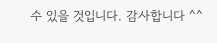수 있을 것입니다. 감사합니다 ^^